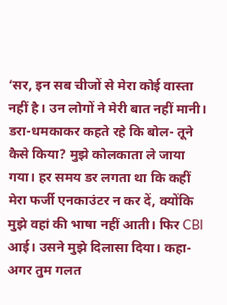‘सर, इन सब चीजों से मेरा कोई वास्ता नहीं है। उन लोगों ने मेरी बात नहीं मानी। डरा-धमकाकर कहते रहे कि बोल- तूने कैसे किया? मुझे कोलकाता ले जाया गया। हर समय डर लगता था कि कहीं मेरा फर्जी एनकाउंटर न कर दें, क्योंकि मुझे वहां की भाषा नहीं आती। फिर CBI आई। उसने मुझे दिलासा दिया। कहा- अगर तुम गलत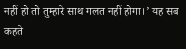नहीं हो तो तुम्हारे साथ गलत नहीं होगा।’ यह सब कहते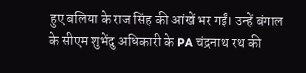हुए बलिया के राज सिंह की आंखें भर गईं। उन्हें बंगाल के सीएम शुभेंदु अधिकारी के PA चंद्रनाथ रथ की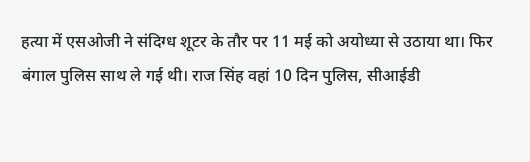हत्या में एसओजी ने संदिग्ध शूटर के तौर पर 11 मई को अयोध्या से उठाया था। फिर बंगाल पुलिस साथ ले गई थी। राज सिंह वहां 10 दिन पुलिस, सीआईडी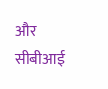और सीबीआई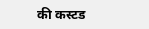की कस्टड